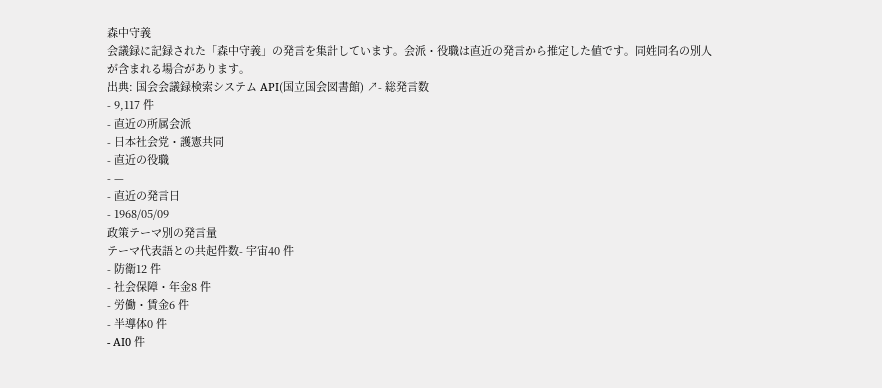森中守義
会議録に記録された「森中守義」の発言を集計しています。会派・役職は直近の発言から推定した値です。同姓同名の別人が含まれる場合があります。
出典: 国会会議録検索システム API(国立国会図書館) ↗- 総発言数
- 9,117 件
- 直近の所属会派
- 日本社会党・護憲共同
- 直近の役職
- —
- 直近の発言日
- 1968/05/09
政策テーマ別の発言量
テーマ代表語との共起件数- 宇宙40 件
- 防衛12 件
- 社会保障・年金8 件
- 労働・賃金6 件
- 半導体0 件
- AI0 件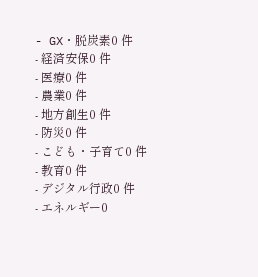- GX・脱炭素0 件
- 経済安保0 件
- 医療0 件
- 農業0 件
- 地方創生0 件
- 防災0 件
- こども・子育て0 件
- 教育0 件
- デジタル行政0 件
- エネルギー0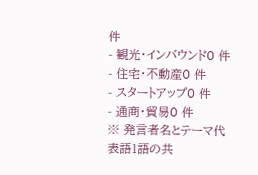件
- 観光・インバウンド0 件
- 住宅・不動産0 件
- スタートアップ0 件
- 通商・貿易0 件
※ 発言者名とテーマ代表語1語の共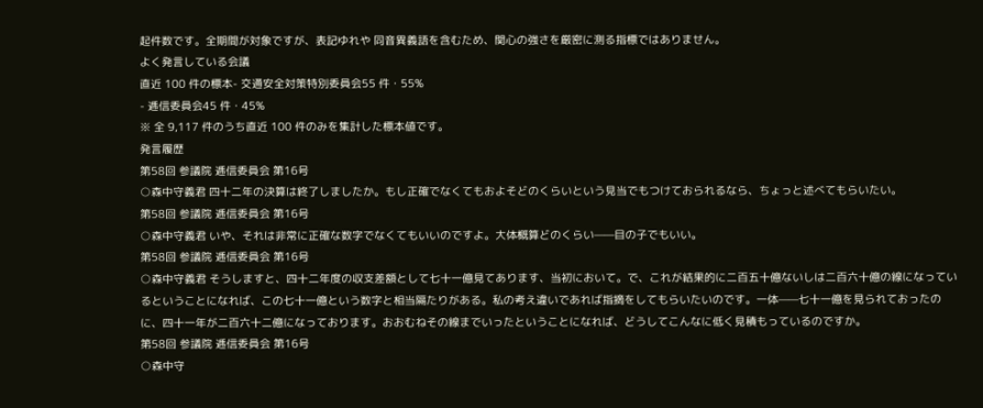起件数です。全期間が対象ですが、表記ゆれや 同音異義語を含むため、関心の強さを厳密に測る指標ではありません。
よく発言している会議
直近 100 件の標本- 交通安全対策特別委員会55 件・55%
- 逓信委員会45 件・45%
※ 全 9,117 件のうち直近 100 件のみを集計した標本値です。
発言履歴
第58回 参議院 逓信委員会 第16号
○森中守義君 四十二年の決算は終了しましたか。もし正確でなくてもおよそどのくらいという見当でもつけておられるなら、ちょっと述べてもらいたい。
第58回 参議院 逓信委員会 第16号
○森中守義君 いや、それは非常に正確な数字でなくてもいいのですよ。大体概算どのくらい——目の子でもいい。
第58回 参議院 逓信委員会 第16号
○森中守義君 そうしますと、四十二年度の収支差額として七十一億見てあります、当初において。で、これが結果的に二百五十億ないしは二百六十億の線になっているということになれば、この七十一億という数字と相当隔たりがある。私の考え違いであれば指摘をしてもらいたいのです。一体——七十一億を見られておったのに、四十一年が二百六十二億になっております。おおむねその線までいったということになれば、どうしてこんなに低く見積もっているのですか。
第58回 参議院 逓信委員会 第16号
○森中守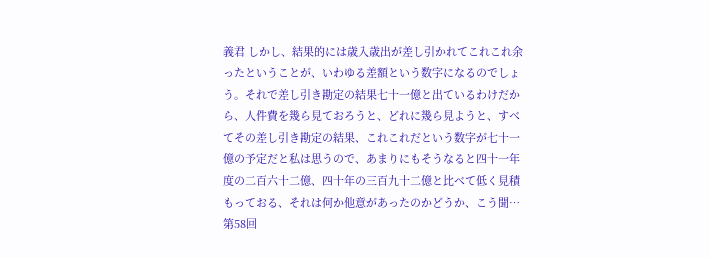義君 しかし、結果的には歳入歳出が差し引かれてこれこれ余ったということが、いわゆる差額という数字になるのでしょう。それで差し引き勘定の結果七十一億と出ているわけだから、人件費を幾ら見ておろうと、どれに幾ら見ようと、すべてその差し引き勘定の結果、これこれだという数字が七十一億の予定だと私は思うので、あまりにもそうなると四十一年度の二百六十二億、四十年の三百九十二億と比べて低く見積もっておる、それは何か他意があったのかどうか、こう聞…
第58回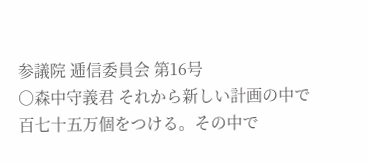参議院 逓信委員会 第16号
○森中守義君 それから新しい計画の中で百七十五万個をつける。その中で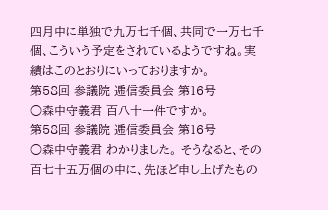四月中に単独で九万七千個、共同で一万七千個、こういう予定をされているようですね。実績はこのとおりにいっておりますか。
第58回 参議院 逓信委員会 第16号
○森中守義君 百八十一件ですか。
第58回 参議院 逓信委員会 第16号
○森中守義君 わかりました。 そうなると、その百七十五万個の中に、先ほど申し上げたもの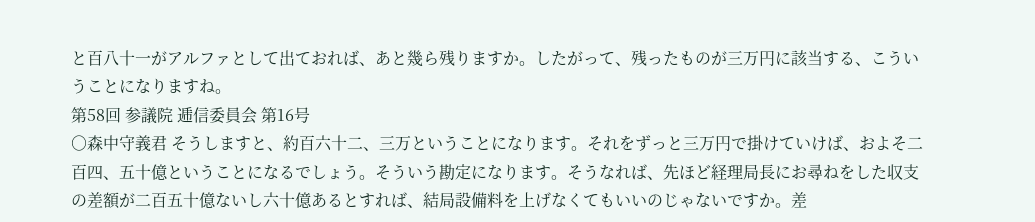と百八十一がアルファとして出ておれば、あと幾ら残りますか。したがって、残ったものが三万円に該当する、こういうことになりますね。
第58回 参議院 逓信委員会 第16号
○森中守義君 そうしますと、約百六十二、三万ということになります。それをずっと三万円で掛けていけば、およそ二百四、五十億ということになるでしょう。そういう勘定になります。そうなれば、先ほど経理局長にお尋ねをした収支の差額が二百五十億ないし六十億あるとすれば、結局設備料を上げなくてもいいのじゃないですか。差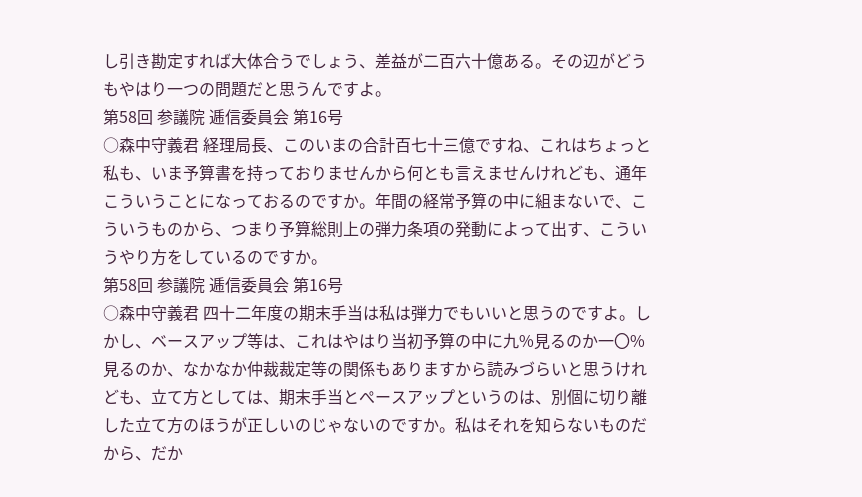し引き勘定すれば大体合うでしょう、差益が二百六十億ある。その辺がどうもやはり一つの問題だと思うんですよ。
第58回 参議院 逓信委員会 第16号
○森中守義君 経理局長、このいまの合計百七十三億ですね、これはちょっと私も、いま予算書を持っておりませんから何とも言えませんけれども、通年こういうことになっておるのですか。年間の経常予算の中に組まないで、こういうものから、つまり予算総則上の弾力条項の発動によって出す、こういうやり方をしているのですか。
第58回 参議院 逓信委員会 第16号
○森中守義君 四十二年度の期末手当は私は弾力でもいいと思うのですよ。しかし、ベースアップ等は、これはやはり当初予算の中に九%見るのか一〇%見るのか、なかなか仲裁裁定等の関係もありますから読みづらいと思うけれども、立て方としては、期末手当とぺースアップというのは、別個に切り離した立て方のほうが正しいのじゃないのですか。私はそれを知らないものだから、だか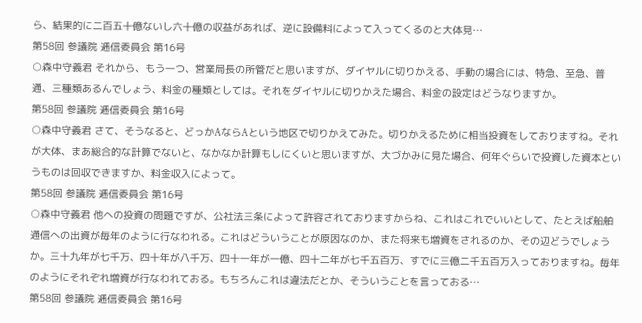ら、結果的に二百五十億ないし六十億の収益があれば、逆に設備料によって入ってくるのと大体見…
第58回 参議院 逓信委員会 第16号
○森中守義君 それから、もう一つ、営業局長の所管だと思いますが、ダイヤルに切りかえる、手動の場合には、特急、至急、普通、三種類あるんでしょう、料金の種類としては。それをダイヤルに切りかえた場合、料金の設定はどうなりますか。
第58回 参議院 逓信委員会 第16号
○森中守義君 さて、そうなると、どっかAならAという地区で切りかえてみた。切りかえるために相当投資をしておりますね。それが大体、まあ総合的な計算でないと、なかなか計算もしにくいと思いますが、大づかみに見た場合、何年ぐらいで投資した資本というものは回収できますか、料金収入によって。
第58回 参議院 逓信委員会 第16号
○森中守義君 他への投資の問題ですが、公社法三条によって許容されておりますからね、これはこれでいいとして、たとえば船舶通信への出資が毎年のように行なわれる。これはどういうことが原因なのか、また将来も増資をされるのか、その辺どうでしょうか。三十九年が七千万、四十年が八千万、四十一年が一億、四十二年が七千五百万、すでに三億二千五百万入っておりますね。毎年のようにそれぞれ増資が行なわれておる。もちろんこれは違法だとか、そういうことを言っておる…
第58回 参議院 逓信委員会 第16号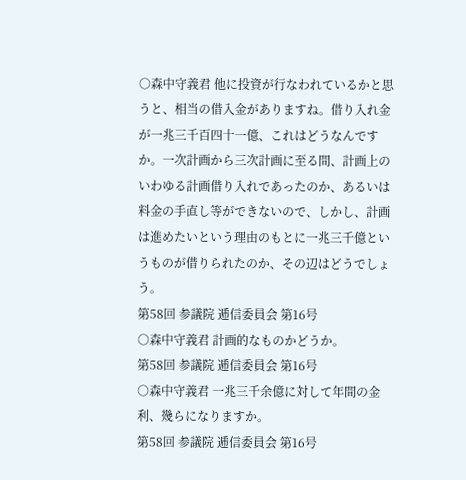○森中守義君 他に投資が行なわれているかと思うと、相当の借入金がありますね。借り入れ金が一兆三千百四十一億、これはどうなんですか。一次計画から三次計画に至る間、計画上のいわゆる計画借り入れであったのか、あるいは料金の手直し等ができないので、しかし、計画は進めたいという理由のもとに一兆三千億というものが借りられたのか、その辺はどうでしょう。
第58回 参議院 逓信委員会 第16号
○森中守義君 計画的なものかどうか。
第58回 参議院 逓信委員会 第16号
○森中守義君 一兆三千余億に対して年間の金利、幾らになりますか。
第58回 参議院 逓信委員会 第16号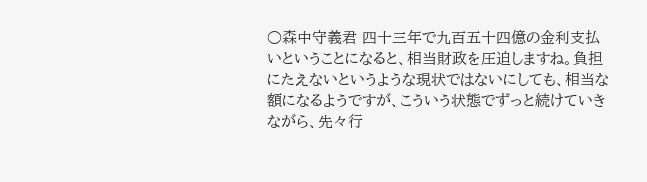○森中守義君 四十三年で九百五十四億の金利支払いということになると、相当財政を圧迫しますね。負担にたえないというような現状ではないにしても、相当な額になるようですが、こういう状態でずっと続けていきながら、先々行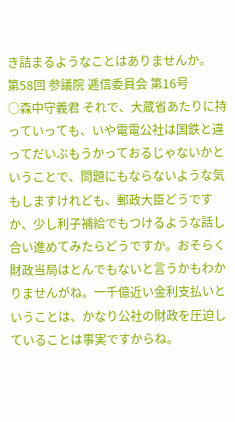き詰まるようなことはありませんか。
第58回 参議院 逓信委員会 第16号
○森中守義君 それで、大蔵省あたりに持っていっても、いや電電公社は国鉄と違ってだいぶもうかっておるじゃないかということで、問題にもならないような気もしますけれども、郵政大臣どうですか、少し利子補給でもつけるような話し合い進めてみたらどうですか。おそらく財政当局はとんでもないと言うかもわかりませんがね。一千億近い金利支払いということは、かなり公社の財政を圧迫していることは事実ですからね。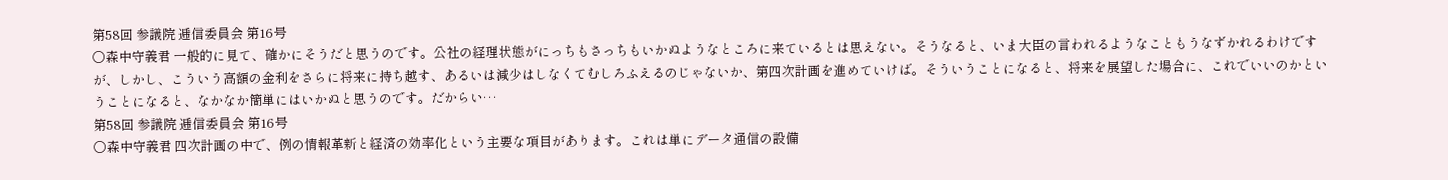第58回 参議院 逓信委員会 第16号
○森中守義君 一般的に見て、確かにそうだと思うのです。公社の経理状態がにっちもさっちもいかぬようなところに来ているとは思えない。そうなると、いま大臣の言われるようなこともうなずかれるわけですが、しかし、こういう高額の金利をさらに将来に持ち越す、あるいは減少はしなくてむしろふえるのじゃないか、第四次計画を進めていけば。そういうことになると、将来を展望した場合に、これでいいのかということになると、なかなか簡単にはいかぬと思うのです。だからい…
第58回 参議院 逓信委員会 第16号
○森中守義君 四次計画の中で、例の情報革新と経済の効率化という主要な項目があります。これは単にデータ通信の設備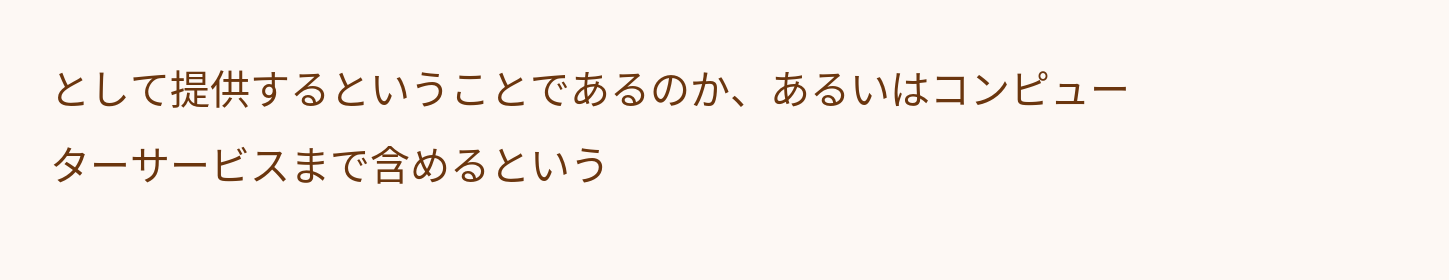として提供するということであるのか、あるいはコンピューターサービスまで含めるという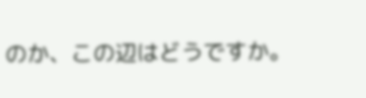のか、この辺はどうですか。